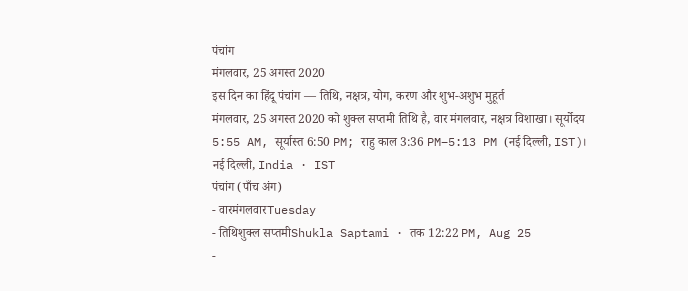पंचांग
मंगलवार, 25 अगस्त 2020
इस दिन का हिंदू पंचांग — तिथि, नक्षत्र, योग, करण और शुभ-अशुभ मुहूर्त
मंगलवार, 25 अगस्त 2020 को शुक्ल सप्तमी तिथि है, वार मंगलवार, नक्षत्र विशाखा। सूर्योदय 5:55 AM, सूर्यास्त 6:50 PM; राहु काल 3:36 PM–5:13 PM (नई दिल्ली, IST)।
नई दिल्ली, India · IST
पंचांग (पाँच अंग)
- वारमंगलवारTuesday
- तिथिशुक्ल सप्तमीShukla Saptami · तक 12:22 PM, Aug 25
-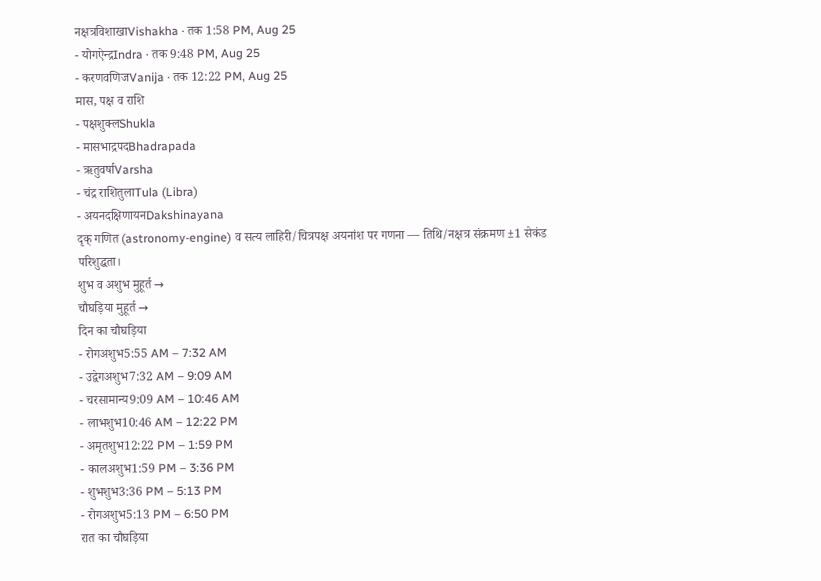नक्षत्रविशाखाVishakha · तक 1:58 PM, Aug 25
- योगऐन्द्रIndra · तक 9:48 PM, Aug 25
- करणवणिजVanija · तक 12:22 PM, Aug 25
मास, पक्ष व राशि
- पक्षशुक्लShukla
- मासभाद्रपदBhadrapada
- ऋतुवर्षाVarsha
- चंद्र राशितुलाTula (Libra)
- अयनदक्षिणायनDakshinayana
दृक् गणित (astronomy-engine) व सत्य लाहिरी/चित्रपक्ष अयनांश पर गणना — तिथि/नक्षत्र संक्रमण ±1 सेकंड परिशुद्धता।
शुभ व अशुभ मुहूर्त →
चौघड़िया मुहूर्त →
दिन का चौघड़िया
- रोगअशुभ5:55 AM – 7:32 AM
- उद्वेगअशुभ7:32 AM – 9:09 AM
- चरसामान्य9:09 AM – 10:46 AM
- लाभशुभ10:46 AM – 12:22 PM
- अमृतशुभ12:22 PM – 1:59 PM
- कालअशुभ1:59 PM – 3:36 PM
- शुभशुभ3:36 PM – 5:13 PM
- रोगअशुभ5:13 PM – 6:50 PM
रात का चौघड़िया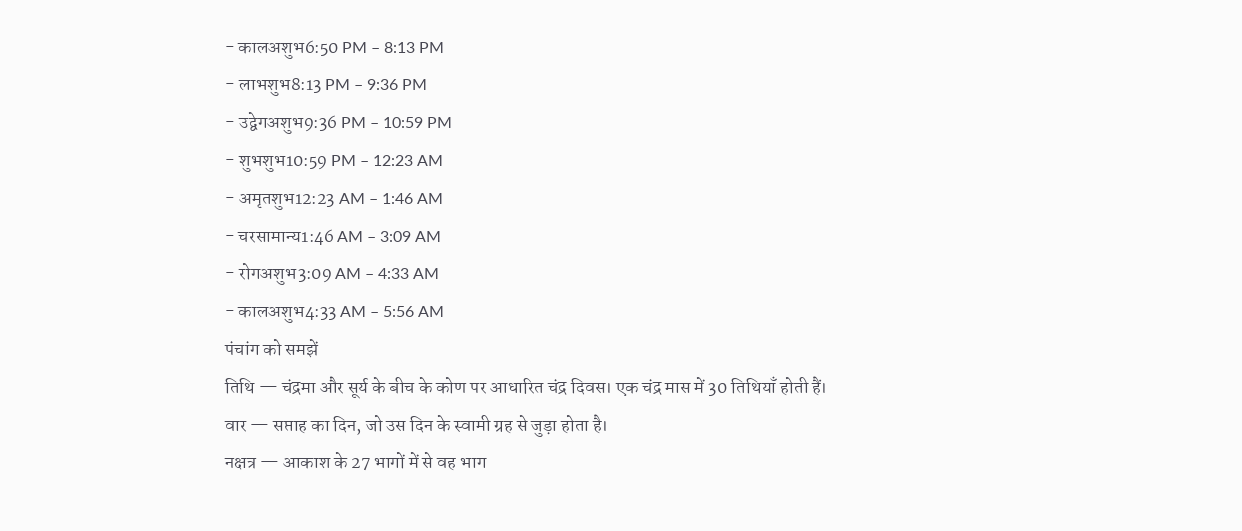- कालअशुभ6:50 PM – 8:13 PM
- लाभशुभ8:13 PM – 9:36 PM
- उद्वेगअशुभ9:36 PM – 10:59 PM
- शुभशुभ10:59 PM – 12:23 AM
- अमृतशुभ12:23 AM – 1:46 AM
- चरसामान्य1:46 AM – 3:09 AM
- रोगअशुभ3:09 AM – 4:33 AM
- कालअशुभ4:33 AM – 5:56 AM
पंचांग को समझें
तिथि — चंद्रमा और सूर्य के बीच के कोण पर आधारित चंद्र दिवस। एक चंद्र मास में 30 तिथियाँ होती हैं।
वार — सप्ताह का दिन, जो उस दिन के स्वामी ग्रह से जुड़ा होता है।
नक्षत्र — आकाश के 27 भागों में से वह भाग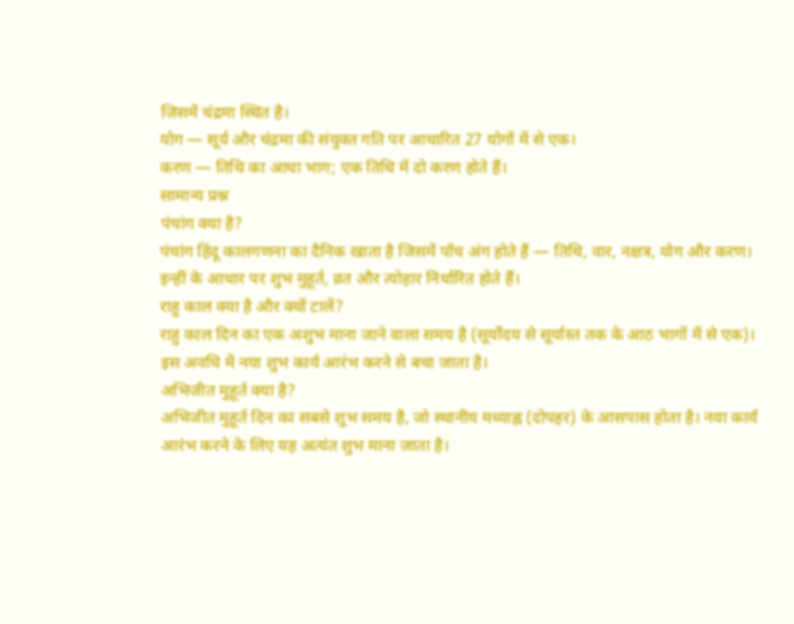जिसमें चंद्रमा स्थित है।
योग — सूर्य और चंद्रमा की संयुक्त गति पर आधारित 27 योगों में से एक।
करण — तिथि का आधा भाग; एक तिथि में दो करण होते हैं।
सामान्य प्रश्न
पंचांग क्या है?
पंचांग हिंदू कालगणना का दैनिक खाता है जिसमें पाँच अंग होते हैं — तिथि, वार, नक्षत्र, योग और करण। इन्हीं के आधार पर शुभ मुहूर्त, व्रत और त्योहार निर्धारित होते हैं।
राहु काल क्या है और क्यों टालें?
राहु काल दिन का एक अशुभ माना जाने वाला समय है (सूर्योदय से सूर्यास्त तक के आठ भागों में से एक)। इस अवधि में नया शुभ कार्य आरंभ करने से बचा जाता है।
अभिजीत मुहूर्त क्या है?
अभिजीत मुहूर्त दिन का सबसे शुभ समय है, जो स्थानीय मध्याह्न (दोपहर) के आसपास होता है। नया कार्य आरंभ करने के लिए यह अत्यंत शुभ माना जाता है।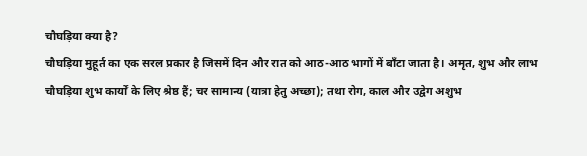चौघड़िया क्या है?
चौघड़िया मुहूर्त का एक सरल प्रकार है जिसमें दिन और रात को आठ-आठ भागों में बाँटा जाता है। अमृत, शुभ और लाभ चौघड़िया शुभ कार्यों के लिए श्रेष्ठ हैं; चर सामान्य (यात्रा हेतु अच्छा); तथा रोग, काल और उद्वेग अशुभ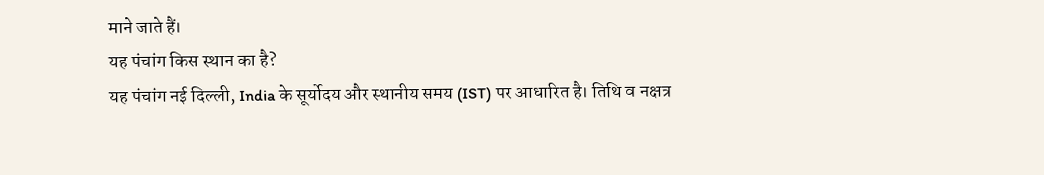माने जाते हैं।
यह पंचांग किस स्थान का है?
यह पंचांग नई दिल्ली, India के सूर्योदय और स्थानीय समय (IST) पर आधारित है। तिथि व नक्षत्र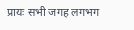प्रायः सभी जगह लगभग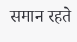समान रहते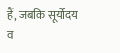हैं, जबकि सूर्योदय व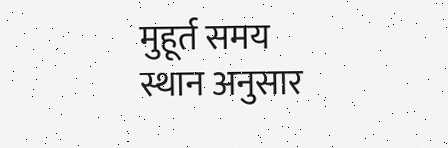मुहूर्त समय स्थान अनुसार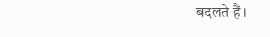बदलते हैं।